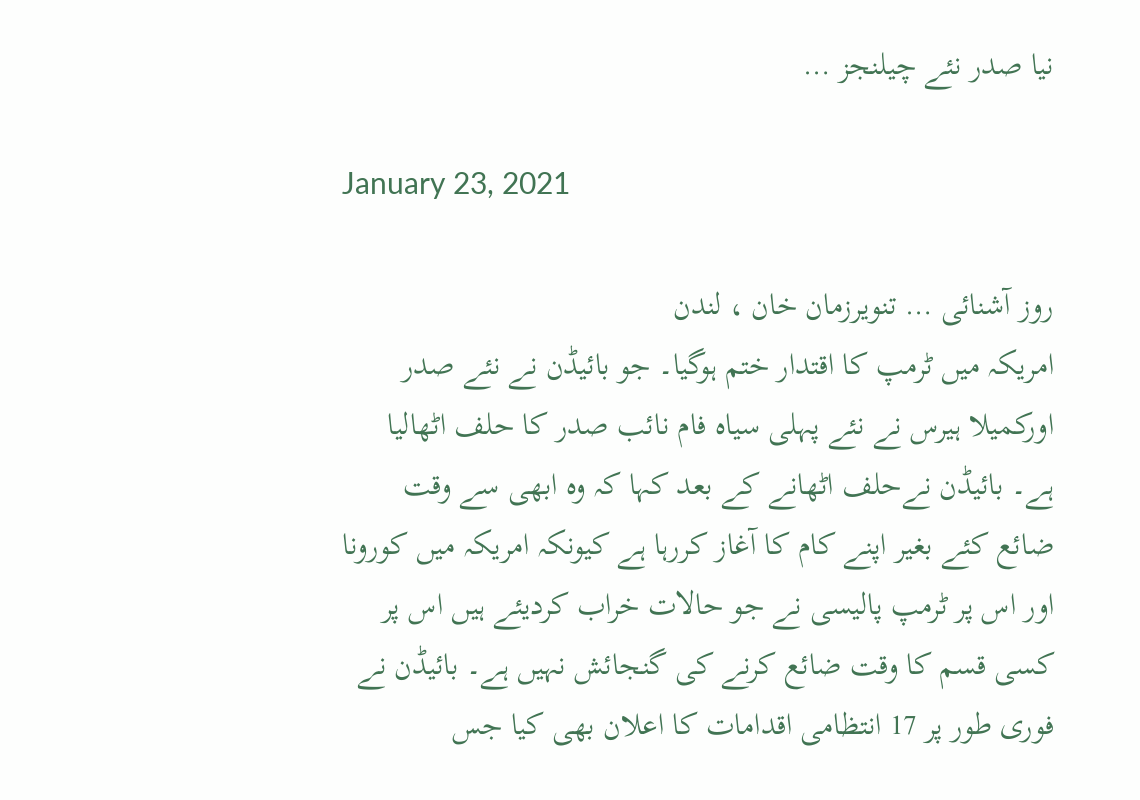نیا صدر نئے چیلنجز …

January 23, 2021

روز آشنائی … تنویرزمان خان ، لندن
امریکہ میں ٹرمپ کا اقتدار ختم ہوگیا۔ جو بائیڈن نے نئے صدر اورکمیلا ہیرس نے نئے پہلی سیاہ فام نائب صدر کا حلف اٹھالیا ہے۔ بائیڈن نےحلف اٹھانے کے بعد کہا کہ وہ ابھی سے وقت ضائع کئے بغیر اپنے کام کا آغاز کررہا ہے کیونکہ امریکہ میں کورونا اور اس پر ٹرمپ پالیسی نے جو حالات خراب کردیئے ہیں اس پر کسی قسم کا وقت ضائع کرنے کی گنجائش نہیں ہے۔ بائیڈن نے فوری طور پر 17 انتظامی اقدامات کا اعلان بھی کیا جس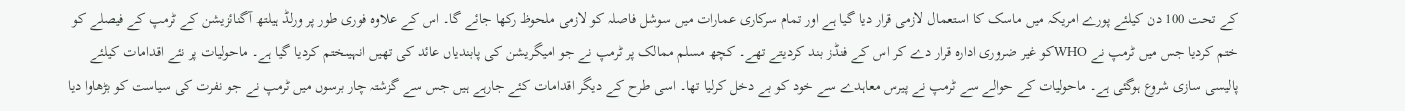کے تحت 100 دن کیلئے پورے امریکہ میں ماسک کا استعمال لازمی قرار دیا گیا ہے اور تمام سرکاری عمارات میں سوشل فاصلہ کو لازمی ملحوظ رکھا جائے گا۔ اس کے علاوہ فوری طور پر ورلڈ ہیلتھ آگنائزیشن کے ٹرمپ کے فیصلے کو ختم کردیا جس میں ٹرمپ نے WHOکو غیر ضروری ادارہ قرار دے کر اس کے فنڈز بند کردیتے تھے۔ کچھ مسلم ممالک پر ٹرمپ نے جو امیگریشن کی پابندیاں عائد کی تھیں انہیںختم کردیا گیا ہے۔ ماحولیات پر نئے اقدامات کیلئے پالیسی سازی شروع ہوگئی ہے۔ ماحولیات کے حوالے سے ٹرمپ نے پیرس معاہدے سے خود کو بے دخل کرلیا تھا۔ اسی طرح کے دیگر اقدامات کئے جارہے ہیں جس سے گزشتہ چار برسوں میں ٹرمپ نے جو نفرت کی سیاست کو بڑھاوا دیا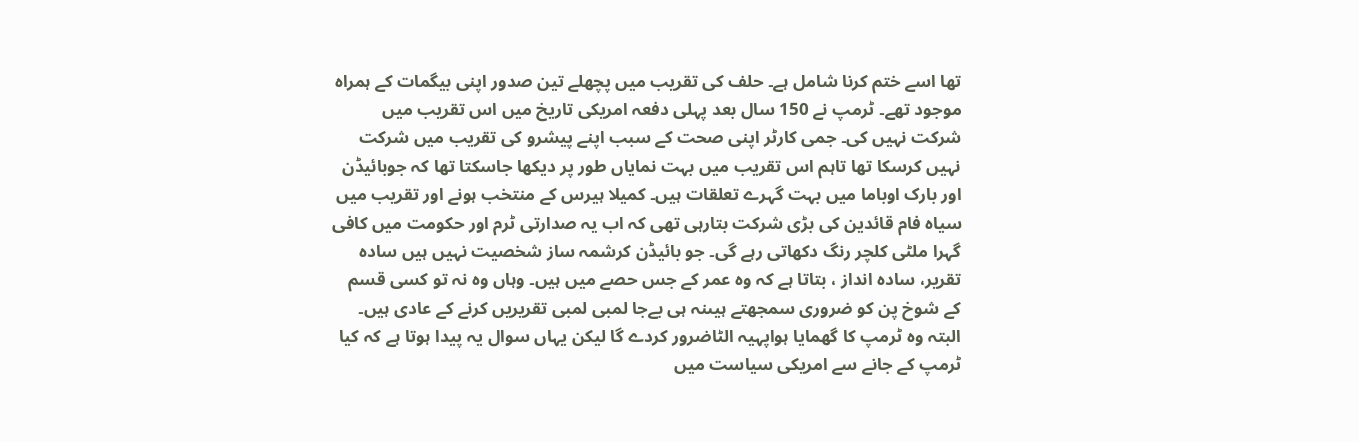تھا اسے ختم کرنا شامل ہے۔ حلف کی تقریب میں پچھلے تین صدور اپنی بیگمات کے ہمراہ موجود تھے۔ ٹرمپ نے 150 سال بعد پہلی دفعہ امریکی تاریخ میں اس تقریب میں شرکت نہیں کی۔ جمی کارٹر اپنی صحت کے سبب اپنے پیشرو کی تقریب میں شرکت نہیں کرسکا تھا تاہم اس تقریب میں بہت نمایاں طور پر دیکھا جاسکتا تھا کہ جوبائیڈن اور بارک اوباما میں بہت گہرے تعلقات ہیں۔ کمیلا ہیرس کے منتخب ہونے اور تقریب میں سیاہ فام قائدین کی بڑی شرکت بتارہی تھی کہ اب یہ صدارتی ٹرم اور حکومت میں کافی گہرا ملٹی کلچر رنگ دکھاتی رہے گی۔ جو بائیڈن کرشمہ ساز شخصیت نہیں ہیں سادہ تقریر، سادہ انداز ، بتاتا ہے کہ وہ عمر کے جس حصے میں ہیں۔ وہاں وہ نہ تو کسی قسم کے شوخ پن کو ضروری سمجھتے ہیںنہ ہی بےجا لمبی لمبی تقریریں کرنے کے عادی ہیں۔ البتہ وہ ٹرمپ کا گھمایا ہواپہیہ الٹاضرور کردے گا لیکن یہاں سوال یہ پیدا ہوتا ہے کہ کیا ٹرمپ کے جانے سے امریکی سیاست میں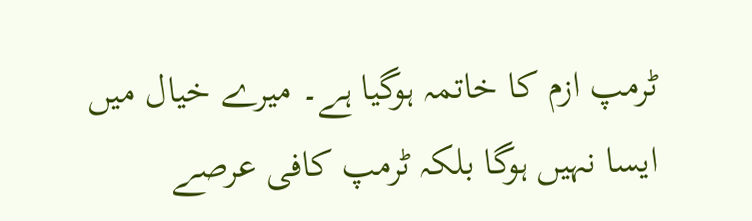ٹرمپ ازم کا خاتمہ ہوگیا ہے۔ میرے خیال میں ایسا نہیں ہوگا بلکہ ٹرمپ کافی عرصے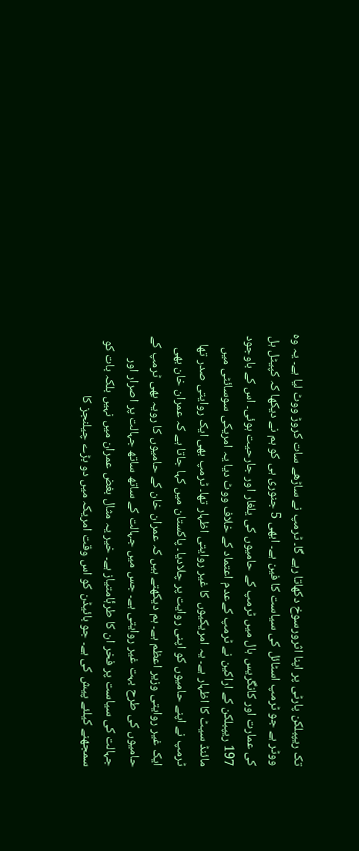تک ریپبلکن پارٹی پر اپنا اثرورسوخ دکھاتا رہے گا۔ ٹرمپ نے ساڑھے سات کروڑ ووٹ لیا ہے۔ یہ وہ ووٹر ہے جو ٹرمپ اسٹائل کی سیاست کا فین ہے۔ ابھی 5 جنوری ہی کو ہم نے دیکھا کہ کپیٹل ہل کی عمارت اور کانگریس ہال میں ٹرمپ کے حامیوں کی یلغار اور جارحیت ہوئی۔ اس کے باوجود 197 ریپبلکن کے اراکین نے ٹرمپ کےعدم اعتماد کے خلاف ووٹ دیا یہ امریکی سوسائٹی میں مائنڈ سیٹ کا اظہار ہے۔ یہ امریکیوں کا غیر روایتی اظہار تھا۔ ٹرمپ بھی ایک روایتی صدر تھا ٹرمپ نے اپنے حامیوں کو اپنی روایت پر چلادیا۔ پاکستان میں کہا جاتا ہے کہ عمران خان بھی ایک غیر روایتی وزیر اعظم ہے۔ ہم دیکھتے ہیں کہ عمران خان کے حامیوں کا رویہ بھی ٹرمپ کے حامیوں کی طرح بہت غیر روایتی ہے۔ جس میں جہالت کے ساتھ ساتھ جہالت پر اصرار اور جہالت کی سیاست پر فخر ان کا طرۂامتیاز ہے۔ خیر یہ مثال بغض عمران میں نہیں بلکہ بات کو سمجھنے کیلئے پیش کی ہے۔ جو بائیڈن کو اس وقت امریکہ میں دو بڑے چیلنجز کا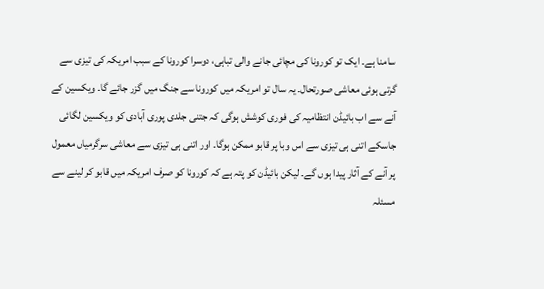سامنا ہے۔ ایک تو کورونا کی مچائی جانے والی تباہی، دوسرا کورونا کے سبب امریکہ کی تیزی سے گرتی ہوئی معاشی صورتحال۔ یہ سال تو امریکہ میں کورونا سے جنگ میں گزر جائے گا۔ ویکسین کے آنے سے اب بائیڈن انتظامیہ کی فوری کوشش ہوگی کہ جتنی جلدی پوری آبادی کو ویکسین لگائی جاسکے اتنی ہی تیزی سے اس وبا پر قابو ممکن ہوگا۔ اور اتنی ہی تیزی سے معاشی سرگرمیاں معمول پر آنے کے آثار پیدا ہوں گے۔ لیکن بائیڈن کو پتہ ہے کہ کورونا کو صرف امریکہ میں قابو کر لینے سے مسئلہ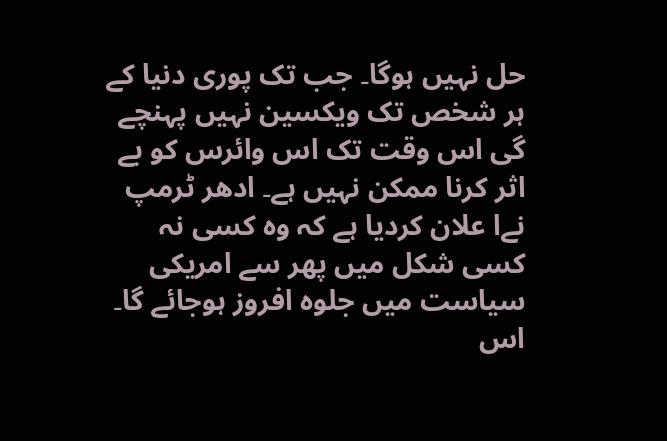حل نہیں ہوگا۔ جب تک پوری دنیا کے ہر شخص تک ویکسین نہیں پہنچے گی اس وقت تک اس وائرس کو بے اثر کرنا ممکن نہیں ہے۔ ادھر ٹرمپ نےا علان کردیا ہے کہ وہ کسی نہ کسی شکل میں پھر سے امریکی سیاست میں جلوہ افروز ہوجائے گا۔ اس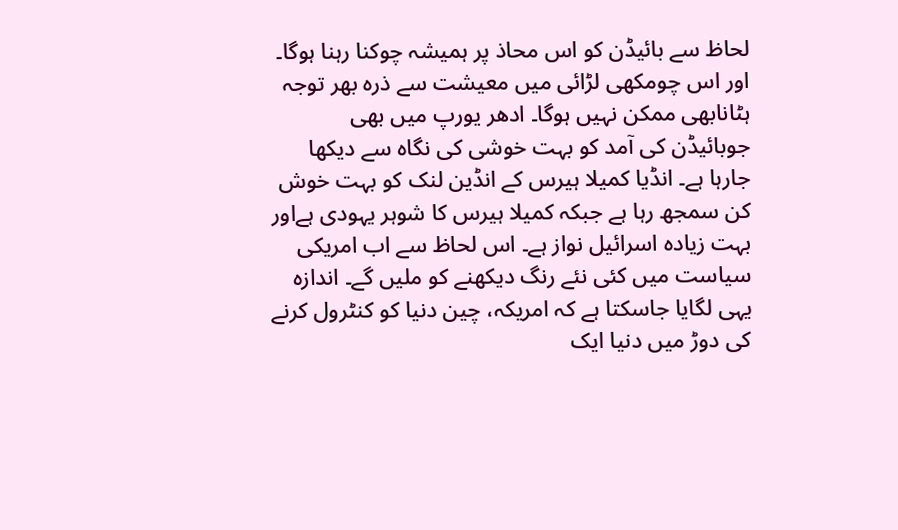لحاظ سے بائیڈن کو اس محاذ پر ہمیشہ چوکنا رہنا ہوگا۔ اور اس چومکھی لڑائی میں معیشت سے ذرہ بھر توجہ ہٹانابھی ممکن نہیں ہوگا۔ ادھر یورپ میں بھی جوبائیڈن کی آمد کو بہت خوشی کی نگاہ سے دیکھا جارہا ہے۔ انڈیا کمیلا ہیرس کے انڈین لنک کو بہت خوش کن سمجھ رہا ہے جبکہ کمیلا ہیرس کا شوہر یہودی ہےاور بہت زیادہ اسرائیل نواز ہے۔ اس لحاظ سے اب امریکی سیاست میں کئی نئے رنگ دیکھنے کو ملیں گے۔ اندازہ یہی لگایا جاسکتا ہے کہ امریکہ، چین دنیا کو کنٹرول کرنے کی دوڑ میں دنیا ایک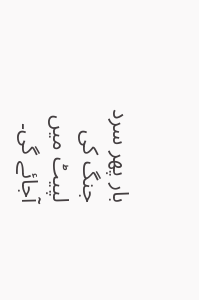بار پھر سرد جنگ کی لپیٹ میں آجائے گی۔